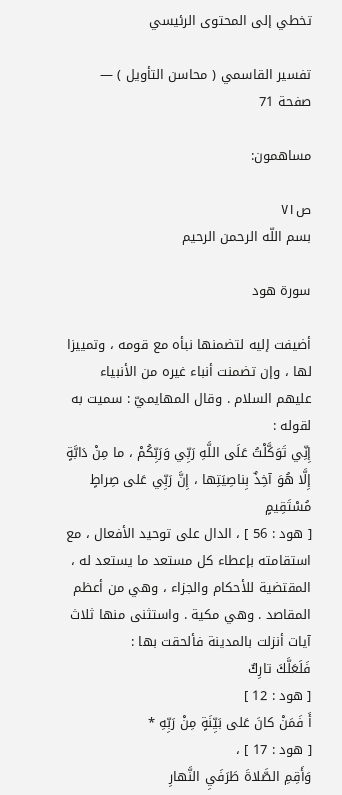تخطي إلى المحتوى الرئيسي

تفسير القاسمي ( محاسن التأويل ) — صفحة 71

مساهمون:

ص٧١
بسم اللّه الرحمن الرحيم

سورة هود

أضيفت إليه لتضمنها نبأه مع قومه ، وتمييزا لها ، وإن تضمنت أنباء غيره من الأنبياء عليهم السلام . وقال المهايميّ : سميت به لقوله :
إِنِّي تَوَكَّلْتُ عَلَى اللَّهِ رَبِّي وَرَبِّكُمْ ، ما مِنْ دَابَّةٍ إِلَّا هُوَ آخِذٌ بِناصِيَتِها ، إِنَّ رَبِّي عَلى صِراطٍ مُسْتَقِيمٍ
[ هود : 56 ] ، الدال على توحيد الأفعال ، مع استقامته بإعطاء كل مستعد ما يستعد له ، المقتضية للأحكام والجزاء ، وهي من أعظم المقاصد . وهي مكية . واستثنى منها ثلاث آيات أنزلت بالمدينة فألحقت بها :
فَلَعَلَّكَ تارِكٌ
[ هود : 12 ]
أَ فَمَنْ كانَ عَلى بَيِّنَةٍ مِنْ رَبِّهِ *
[ هود : 17 ] ،
وَأَقِمِ الصَّلاةَ طَرَفَيِ النَّهارِ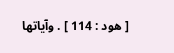[ هود : 114 ] . وآياتها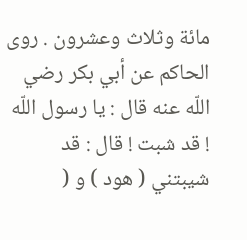مائة وثلاث وعشرون . روى الحاكم عن أبي بكر رضي اللّه عنه قال : يا رسول اللّه ! قد شبت ! قال : قد شيبتني ( هود ) و (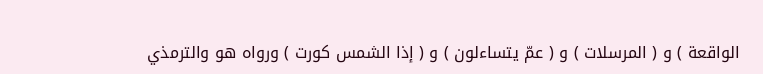الواقعة ) و ( المرسلات ) و ( عمّ يتساءلون ) و ( إذا الشمس كورت ) ورواه هو والترمذي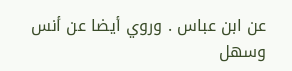عن ابن عباس . وروي أيضا عن أنس وسهل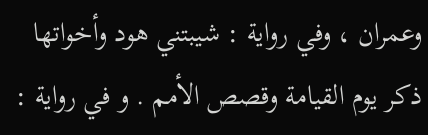وعمران ، وفي رواية : شيبتني هود وأخواتها ذكر يوم القيامة وقصص الأمم . و في رواية :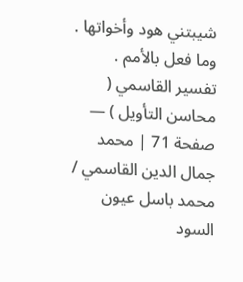شيبتني هود وأخواتها . وما فعل بالأمم .
تفسير القاسمي ( محاسن التأويل ) — صفحة 71 | محمد جمال الدين القاسمي / محمد باسل عيون السود